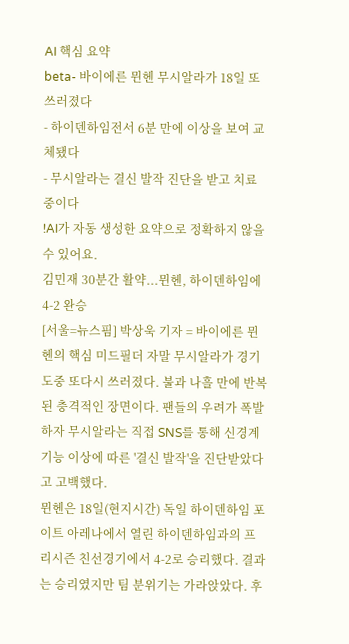AI 핵심 요약
beta- 바이에른 뮌헨 무시알라가 18일 또 쓰러졌다
- 하이덴하임전서 6분 만에 이상을 보여 교체됐다
- 무시알라는 결신 발작 진단을 받고 치료 중이다
!AI가 자동 생성한 요약으로 정확하지 않을 수 있어요.
김민재 30분간 활약...뮌헨, 하이덴하임에 4-2 완승
[서울=뉴스핌] 박상욱 기자 = 바이에른 뮌헨의 핵심 미드필더 자말 무시알라가 경기 도중 또다시 쓰러졌다. 불과 나흘 만에 반복된 충격적인 장면이다. 팬들의 우려가 폭발하자 무시알라는 직접 SNS를 통해 신경계 기능 이상에 따른 '결신 발작'을 진단받았다고 고백했다.
뮌헨은 18일(현지시간) 독일 하이덴하임 포이트 아레나에서 열린 하이덴하임과의 프리시즌 친선경기에서 4-2로 승리했다. 결과는 승리였지만 팀 분위기는 가라앉았다. 후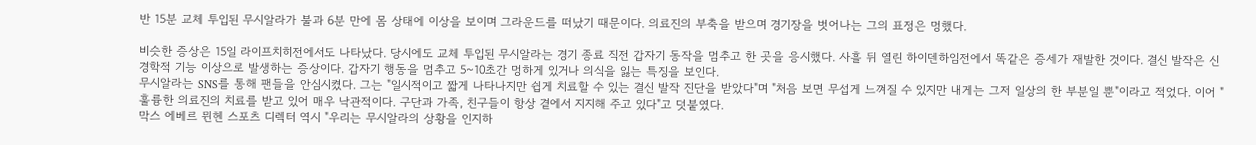반 15분 교체 투입된 무시알라가 불과 6분 만에 몸 상태에 이상을 보이며 그라운드를 떠났기 때문이다. 의료진의 부축을 받으며 경기장을 벗어나는 그의 표정은 멍했다.

비슷한 증상은 15일 라이프치히전에서도 나타났다. 당시에도 교체 투입된 무시알라는 경기 종료 직전 갑자기 동작을 멈추고 한 곳을 응시했다. 사흘 뒤 열린 하이덴하임전에서 똑같은 증세가 재발한 것이다. 결신 발작은 신경학적 기능 이상으로 발생하는 증상이다. 갑자기 행동을 멈추고 5~10초간 멍하게 있거나 의식을 잃는 특징을 보인다.
무시알라는 SNS를 통해 팬들을 안심시켰다. 그는 "일시적이고 짧게 나타나지만 쉽게 치료할 수 있는 결신 발작 진단을 받았다"며 "처음 보면 무섭게 느껴질 수 있지만 내게는 그저 일상의 한 부분일 뿐"이라고 적었다. 이어 "훌륭한 의료진의 치료를 받고 있어 매우 낙관적이다. 구단과 가족, 친구들이 항상 곁에서 지지해 주고 있다"고 덧붙였다.
막스 에베르 뮌헨 스포츠 디렉터 역시 "우리는 무시알라의 상황을 인지하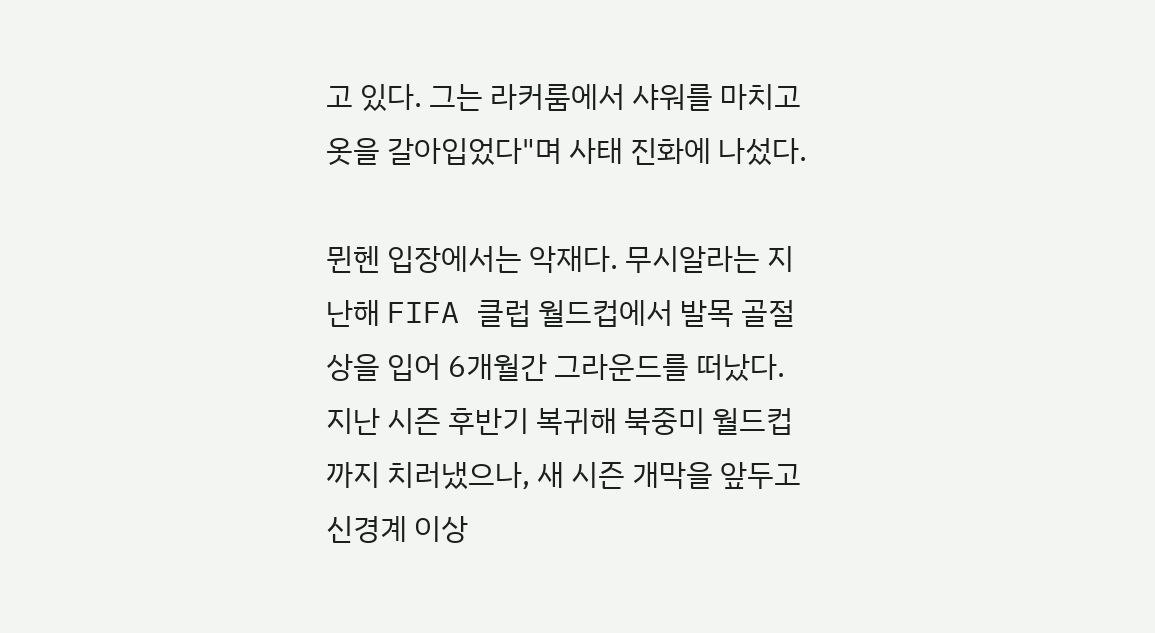고 있다. 그는 라커룸에서 샤워를 마치고 옷을 갈아입었다"며 사태 진화에 나섰다.

뮌헨 입장에서는 악재다. 무시알라는 지난해 FIFA 클럽 월드컵에서 발목 골절상을 입어 6개월간 그라운드를 떠났다. 지난 시즌 후반기 복귀해 북중미 월드컵까지 치러냈으나, 새 시즌 개막을 앞두고 신경계 이상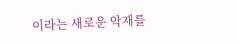이라는 새로운 악재를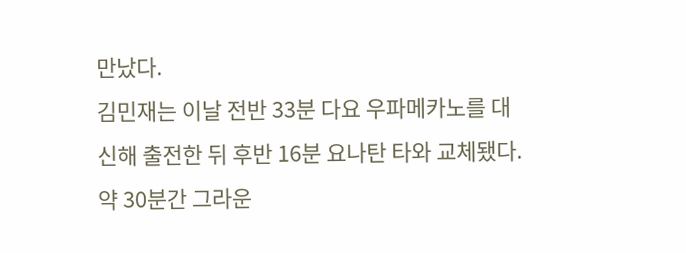만났다.
김민재는 이날 전반 33분 다요 우파메카노를 대신해 출전한 뒤 후반 16분 요나탄 타와 교체됐다. 약 30분간 그라운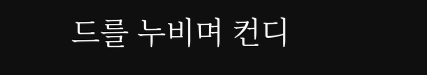드를 누비며 컨디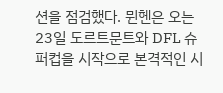션을 점검했다. 뮌헨은 오는 23일 도르트문트와 DFL 슈퍼컵을 시작으로 본격적인 시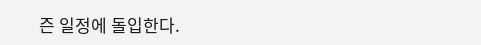즌 일정에 돌입한다.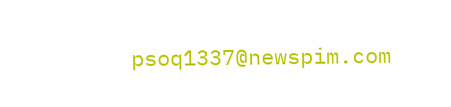psoq1337@newspim.com